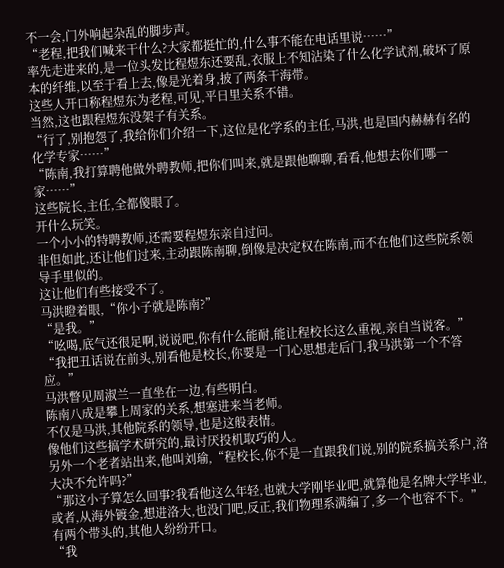不一会,门外响起杂乱的脚步声。
“老程,把我们喊来干什么?大家都挺忙的,什么事不能在电话里说……”
率先走进来的,是一位头发比程煜东还要乱,衣服上不知沾染了什么化学试剂,破坏了原本的纤维,以至于看上去,像是光着身,披了两条干海带。
这些人开口称程煜东为老程,可见,平日里关系不错。
当然,这也跟程煜东没架子有关系。
“行了,别抱怨了,我给你们介绍一下,这位是化学系的主任,马洪,也是国内赫赫有名的化学专家……”
“陈南,我打算聘他做外聘教师,把你们叫来,就是跟他聊聊,看看,他想去你们哪一家……”
这些院长,主任,全都傻眼了。
开什么玩笑。
一个小小的特聘教师,还需要程煜东亲自过问。
非但如此,还让他们过来,主动跟陈南聊,倒像是决定权在陈南,而不在他们这些院系领导手里似的。
这让他们有些接受不了。
马洪瞪着眼,“你小子就是陈南?”
“是我。”
“吆喝,底气还很足啊,说说吧,你有什么能耐,能让程校长这么重视,亲自当说客。”
“我把丑话说在前头,别看他是校长,你要是一门心思想走后门,我马洪第一个不答应。”
马洪瞥见周淑兰一直坐在一边,有些明白。
陈南八成是攀上周家的关系,想塞进来当老师。
不仅是马洪,其他院系的领导,也是这般表情。
像他们这些搞学术研究的,最讨厌投机取巧的人。
另外一个老者站出来,他叫刘瑜,“程校长,你不是一直跟我们说,别的院系搞关系户,洛大决不允许吗?”
“那这小子算怎么回事?我看他这么年轻,也就大学刚毕业吧,就算他是名牌大学毕业,或者,从海外镀金,想进洛大,也没门吧,反正,我们物理系满编了,多一个也容不下。”
有两个带头的,其他人纷纷开口。
“我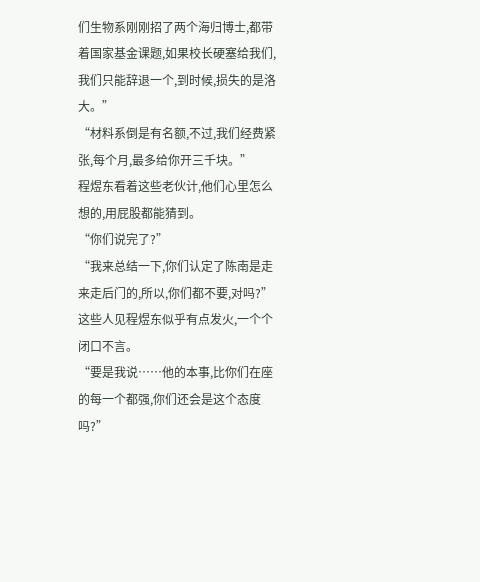们生物系刚刚招了两个海归博士,都带着国家基金课题,如果校长硬塞给我们,我们只能辞退一个,到时候,损失的是洛大。”
“材料系倒是有名额,不过,我们经费紧张,每个月,最多给你开三千块。”
程煜东看着这些老伙计,他们心里怎么想的,用屁股都能猜到。
“你们说完了?”
“我来总结一下,你们认定了陈南是走来走后门的,所以,你们都不要,对吗?”
这些人见程煜东似乎有点发火,一个个闭口不言。
“要是我说……他的本事,比你们在座的每一个都强,你们还会是这个态度吗?”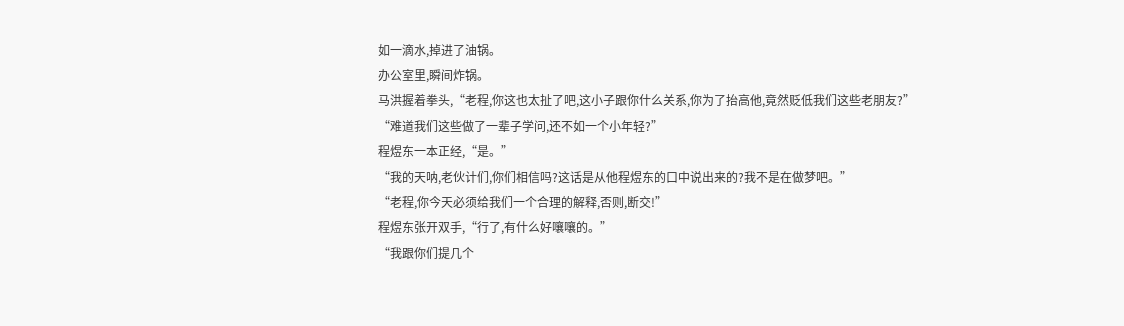如一滴水,掉进了油锅。
办公室里,瞬间炸锅。
马洪握着拳头,“老程,你这也太扯了吧,这小子跟你什么关系,你为了抬高他,竟然贬低我们这些老朋友?”
“难道我们这些做了一辈子学问,还不如一个小年轻?”
程煜东一本正经,“是。”
“我的天呐,老伙计们,你们相信吗?这话是从他程煜东的口中说出来的?我不是在做梦吧。”
“老程,你今天必须给我们一个合理的解释,否则,断交!”
程煜东张开双手,“行了,有什么好嚷嚷的。”
“我跟你们提几个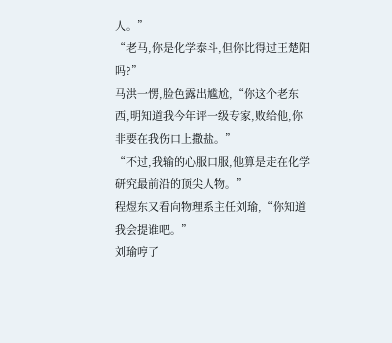人。”
“老马,你是化学泰斗,但你比得过王楚阳吗?”
马洪一愣,脸色露出尴尬,“你这个老东西,明知道我今年评一级专家,败给他,你非要在我伤口上撒盐。”
“不过,我输的心服口服,他算是走在化学研究最前沿的顶尖人物。”
程煜东又看向物理系主任刘瑜,“你知道我会提谁吧。”
刘瑜哼了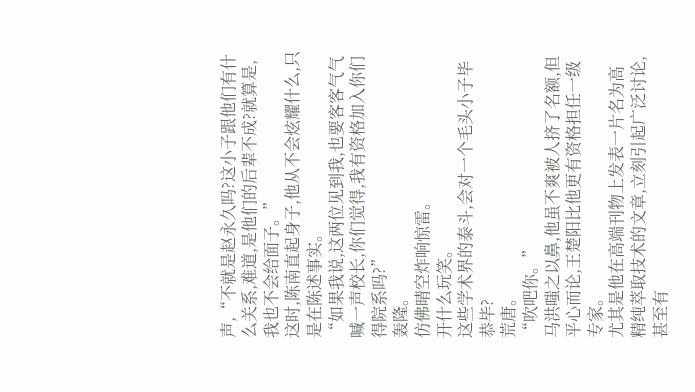声,“不就是赵永久吗?这小子跟他们有什么关系,难道,是他们的后辈不成?就算是,我也不会给面子。”
这时,陈南直起身子,他从不会炫耀什么,只是在陈述事实。
“如果我说,这两位见到我,也要客客气气喊一声校长,你们觉得,我有资格加入你们得院系吗?”
轰隆。
仿佛晴空炸响惊雷。
开什么玩笑。
这些学术界的泰斗,会对一个毛头小子毕恭毕?
荒唐。
“吹吧你。”
马洪嗤之以鼻,他虽不爽被人挤了名额,但平心而论,王楚阳比他更有资格担任一级专家。
尤其是他在高端刊物上发表一片名为高精纯萃取技术的文章,立刻引起广泛讨论,甚至有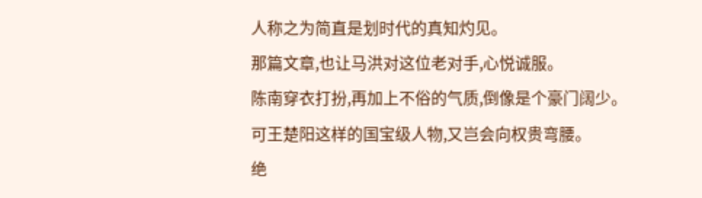人称之为简直是划时代的真知灼见。
那篇文章,也让马洪对这位老对手,心悦诚服。
陈南穿衣打扮,再加上不俗的气质,倒像是个豪门阔少。
可王楚阳这样的国宝级人物,又岂会向权贵弯腰。
绝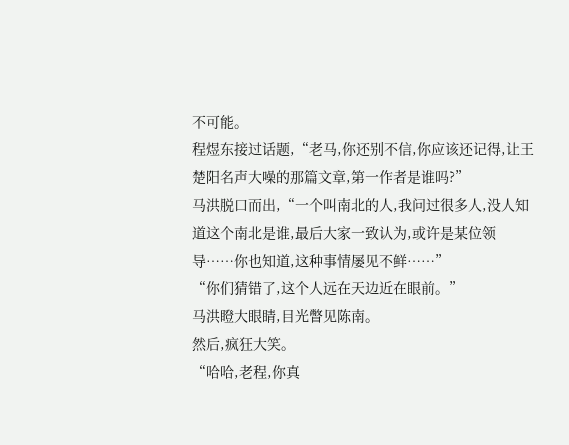不可能。
程煜东接过话题,“老马,你还别不信,你应该还记得,让王楚阳名声大噪的那篇文章,第一作者是谁吗?”
马洪脱口而出,“一个叫南北的人,我问过很多人,没人知道这个南北是谁,最后大家一致认为,或许是某位领导……你也知道,这种事情屡见不鲜……”
“你们猜错了,这个人远在天边近在眼前。”
马洪瞪大眼睛,目光瞥见陈南。
然后,疯狂大笑。
“哈哈,老程,你真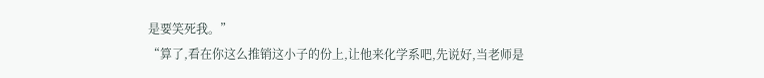是要笑死我。”
“算了,看在你这么推销这小子的份上,让他来化学系吧,先说好,当老师是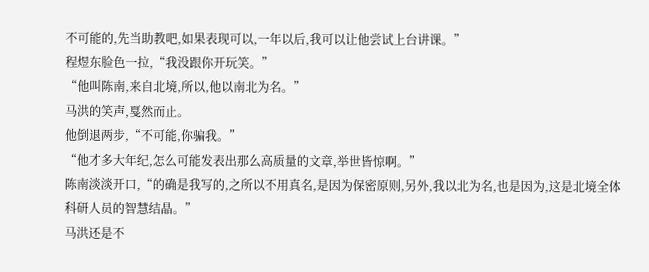不可能的,先当助教吧,如果表现可以,一年以后,我可以让他尝试上台讲课。”
程煜东脸色一拉,“我没跟你开玩笑。”
“他叫陈南,来自北境,所以,他以南北为名。”
马洪的笑声,戛然而止。
他倒退两步,“不可能,你骗我。”
“他才多大年纪,怎么可能发表出那么高质量的文章,举世皆惊啊。”
陈南淡淡开口,“的确是我写的,之所以不用真名,是因为保密原则,另外,我以北为名,也是因为,这是北境全体科研人员的智慧结晶。”
马洪还是不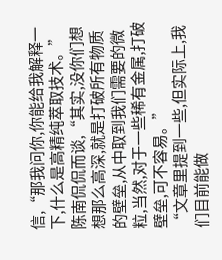信,“那我问你,你能给我解释一下,什么是高精纯萃取技术。”
陈南侃侃而谈,“其实,没你们想想那么高深,就是打破所有物质的壁垒,从中取到我们需要的微粒,当然,对于一些稀有金属,打破壁垒,可不容易。”
“文章里提到一些,但实际上,我们目前能做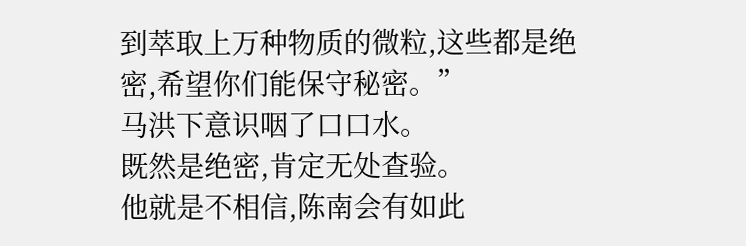到萃取上万种物质的微粒,这些都是绝密,希望你们能保守秘密。”
马洪下意识咽了口口水。
既然是绝密,肯定无处查验。
他就是不相信,陈南会有如此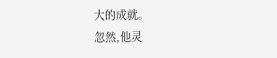大的成就。
忽然,他灵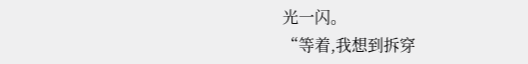光一闪。
“等着,我想到拆穿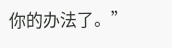你的办法了。”